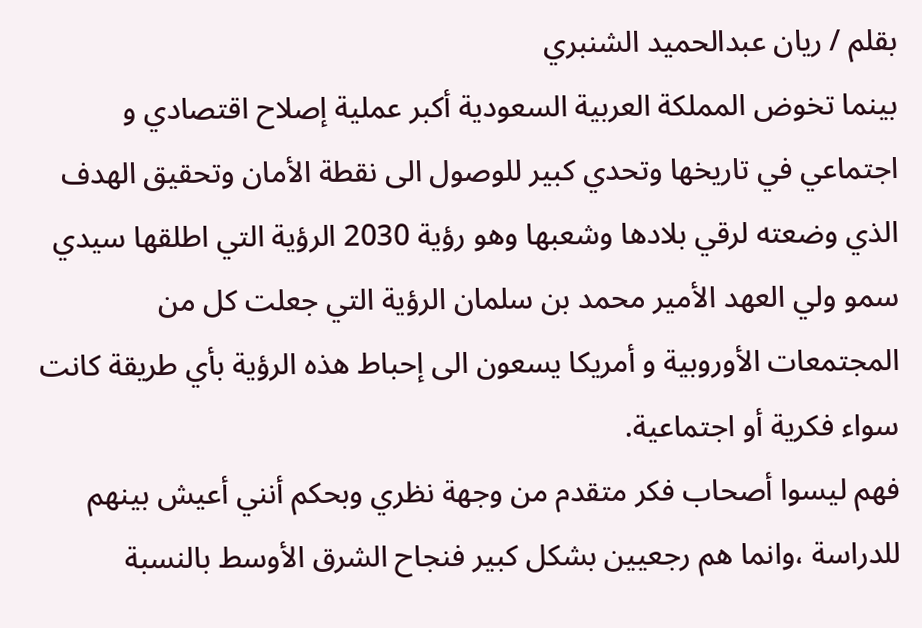بقلم / ريان عبدالحميد الشنبري
بينما تخوض المملكة العربية السعودية أكبر عملية إصلاح اقتصادي و اجتماعي في تاريخها وتحدي كبير للوصول الى نقطة الأمان وتحقيق الهدف الذي وضعته لرقي بلادها وشعبها وهو رؤية 2030 الرؤية التي اطلقها سيدي سمو ولي العهد الأمير محمد بن سلمان الرؤية التي جعلت كل من المجتمعات الأوروبية و أمريكا يسعون الى إحباط هذه الرؤية بأي طريقة كانت سواء فكرية أو اجتماعية.
فهم ليسوا أصحاب فكر متقدم من وجهة نظري وبحكم أنني أعيش بينهم للدراسة ،وانما هم رجعيين بشكل كبير فنجاح الشرق الأوسط بالنسبة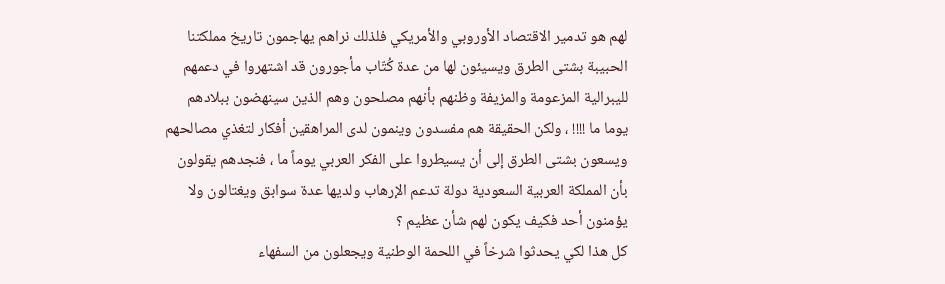لهم هو تدمير الاقتصاد الأوروبي والأمريكي فلذلك نراهم يهاجمون تاريخ مملكتنا الحبيبة بشتى الطرق ويسيئون لها من عدة كُتّاب مأجورون قد اشتهروا في دعمهم لليبرالية المزعومة والمزيفة وظنهم بأنهم مصلحون وهم الذين سينهضون ببلادهم يوما ما !!!! ، ولكن الحقيقة هم مفسدون وينمون لدى المراهقين أفكار لتغذي مصالحهم ويسعون بشتى الطرق إلى أن يسيطروا على الفكر العربي يوماً ما ، فنجدهم يقولون بأن المملكة العربية السعودية دولة تدعم الإرهاب ولديها عدة سوابق ويغتالون ولا يؤمنون أحد فكيف يكون لهم شأن عظيم ؟
كل هذا لكي يحدثوا شرخاً في اللحمة الوطنية ويجعلون من السفهاء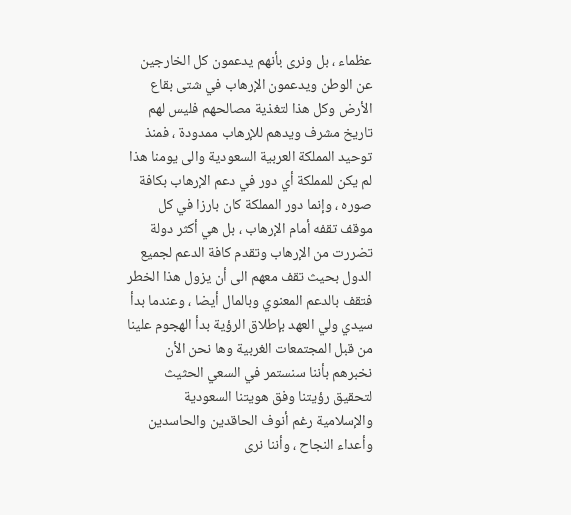عظماء ، بل ونرى بأنهم يدعمون كل الخارجين عن الوطن ويدعمون الإرهاب في شتى بقاع الأرض وكل هذا لتغذية مصالحهم فليس لهم تاريخ مشرف ويدهم للإرهاب ممدودة ، فمنذ توحيد المملكة العربية السعودية والى يومنا هذا لم يكن للمملكة أي دور في دعم الإرهاب بكافة صوره ، وإنما دور المملكة كان بارزا في كل موقف تقفه أمام الإرهاب ، بل هي أكثر دولة تضررت من الإرهاب وتقدم كافة الدعم لجميع الدول بحيث تقف معهم الى أن يزول هذا الخطر فتقف بالدعم المعنوي وبالمال أيضا ، وعندما بدأ سيدي ولي العهد بإطلاق الرؤية بدأ الهجوم علينا من قبل المجتمعات الغربية وها نحن الأن نخبرهم بأننا سنستمر في السعي الحثيث لتحقيق رؤيتنا وفق هويتنا السعودية والإسلامية رغم أنوف الحاقدين والحاسدين وأعداء النجاح ، وأننا نرى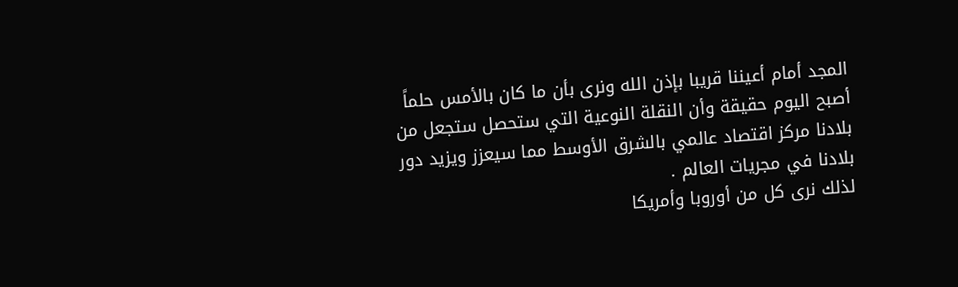المجد أمام أعيننا قريبا بإذن الله ونرى بأن ما كان بالأمس حلماً أصبح اليوم حقيقة وأن النقلة النوعية التي ستحصل ستجعل من بلادنا مركز اقتصاد عالمي بالشرق الأوسط مما سيعزز ويزيد دور بلادنا في مجريات العالم .
لذلك نرى كل من أوروبا وأمريكا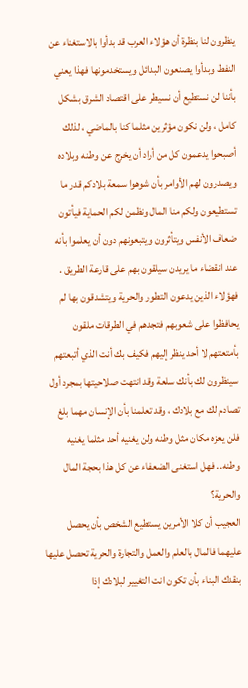ينظرون لنا بنظرة أن هؤلاء العرب قد بدأوا بالاستغناء عن النفط وبدأوا يصنعون البدائل ويستخدمونها فهذا يعني بأننا لن نستطيع أن نسيطر على اقتصاد الشرق بشكل كامل ، ولن نكون مؤثرين مثلما كنا بالماضي ، لذلك أصبحوا يدعمون كل من أراد أن يخرج عن وطنه وبلاده ويصدرون لهم الأوامر بأن شوهوا سمعة بلادكم قدر ما تستطيعون ولكم منا المال ونظمن لكم الحماية فيأتون ضعاف الأنفس ويتأثرون ويتبعونهم دون أن يعلموا بأنه عند انقضاء ما يريدن سيلقون بهم على قارعة الطريق .
فهؤلاء الذين يدعون التطور والحرية ويتشدقون بها لم يحافظوا على شعوبهم فتجدهم في الطرقات ملقون بأمتعتهم لا أحد ينظر إليهم فكيف بك أنت الذي أتبعتهم سينظرون لك بأنك سلعة وقد انتهت صلاحيتها بمجرد أول تصادم لك مع بلادك ، وقد تعلمنا بأن الإنسان مهما بلغ فلن يعزه مكان مثل وطنه ولن يغنيه أحد مثلما يغنيه وطنه.. فهل استغنى الضعفاء عن كل هذا بحجة المال والحرية؟
العجيب أن كلا الأمرين يستطيع الشخص بأن يحصل عليهما فالمال بالعلم والعمل والتجارة والحرية تحصل عليها بنقدك البناء بأن تكون انت التغيير لبلادك إذا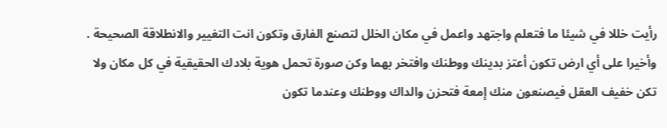رأيت خللا في شيئا ما فتعلم واجتهد واعمل في مكان الخلل لتصنع الفارق وتكون انت التغيير والانطلاقة الصحيحة .
وأخيرا على أي ارض تكون أعتز بدينك ووطنك وافتخر بهما وكن صورة تحمل هوية بلادك الحقيقية في كل مكان ولا تكن خفيف العقل فيصنعون منك إمعة فتحزن والداك ووطنك وعندما تكون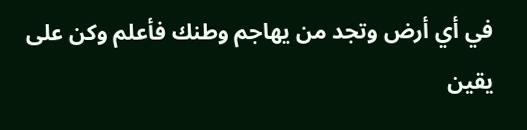في أي أرض وتجد من يهاجم وطنك فأعلم وكن على يقين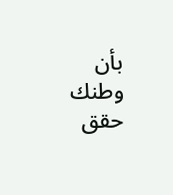بأن وطنك حقق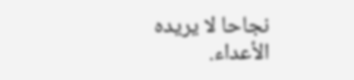نجاحا لا يريده الأعداء.